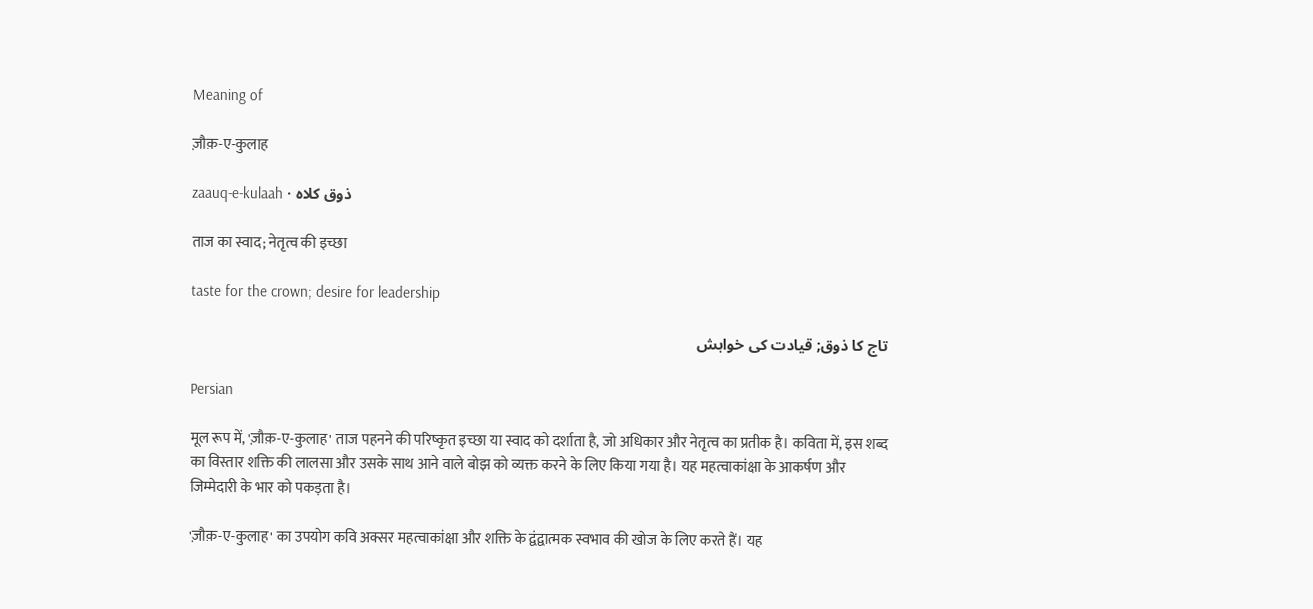Meaning of

ज़ौक़-ए-कुलाह

zaauq-e-kulaah • ذوق کلاہ

ताज का स्वाद; नेतृत्व की इच्छा

taste for the crown; desire for leadership

تاج کا ذوق; قیادت کی خواہش

Persian

मूल रूप में, 'ज़ौक़-ए-कुलाह' ताज पहनने की परिष्कृत इच्छा या स्वाद को दर्शाता है, जो अधिकार और नेतृत्व का प्रतीक है। कविता में, इस शब्द का विस्तार शक्ति की लालसा और उसके साथ आने वाले बोझ को व्यक्त करने के लिए किया गया है। यह महत्वाकांक्षा के आकर्षण और जिम्मेदारी के भार को पकड़ता है।

'ज़ौक़-ए-कुलाह' का उपयोग कवि अक्सर महत्वाकांक्षा और शक्ति के द्वंद्वात्मक स्वभाव की खोज के लिए करते हैं। यह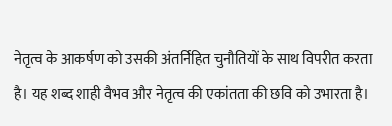नेतृत्व के आकर्षण को उसकी अंतर्निहित चुनौतियों के साथ विपरीत करता है। यह शब्द शाही वैभव और नेतृत्व की एकांतता की छवि को उभारता है।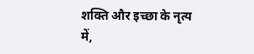शक्ति और इच्छा के नृत्य में,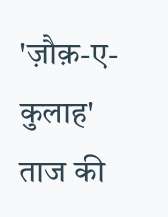'ज़ौक़-ए-कुलाह' ताज की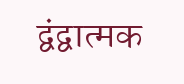द्वंद्वात्मक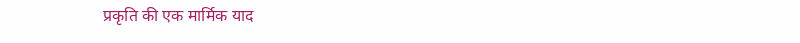प्रकृति की एक मार्मिक याद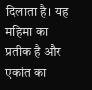दिलाता है। यह महिमा का प्रतीक है और एकांत का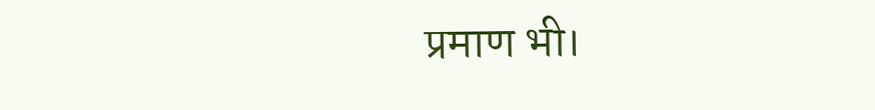प्रमाण भी।